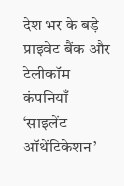देश भर के बड़े प्राइवेट बैंक और टेलीकॉम कंपनियाँ ‘साइलेंट ऑथेंटिकेशन’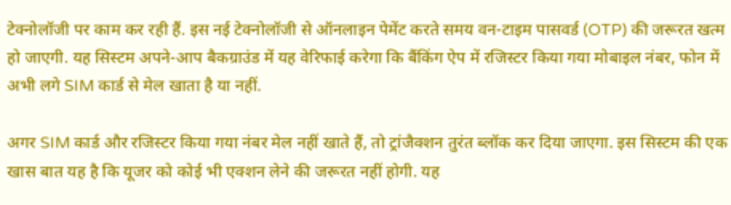टेक्नोलॉजी पर काम कर रही हैं. इस नई टेक्नोलॉजी से ऑनलाइन पेमेंट करते समय वन-टाइम पासवर्ड (OTP) की जरूरत खत्म हो जाएगी. यह सिस्टम अपने-आप बैकग्राउंड में यह वेरिफाई करेगा कि बैंकिंग ऐप में रजिस्टर किया गया मोबाइल नंबर, फोन में अभी लगे SIM कार्ड से मेल खाता है या नहीं.

अगर SIM कार्ड और रजिस्टर किया गया नंबर मेल नहीं खाते हैं, तो ट्रांजैक्शन तुरंत ब्लॉक कर दिया जाएगा. इस सिस्टम की एक खास बात यह है कि यूजर को कोई भी एक्शन लेने की जरूरत नहीं होगी. यह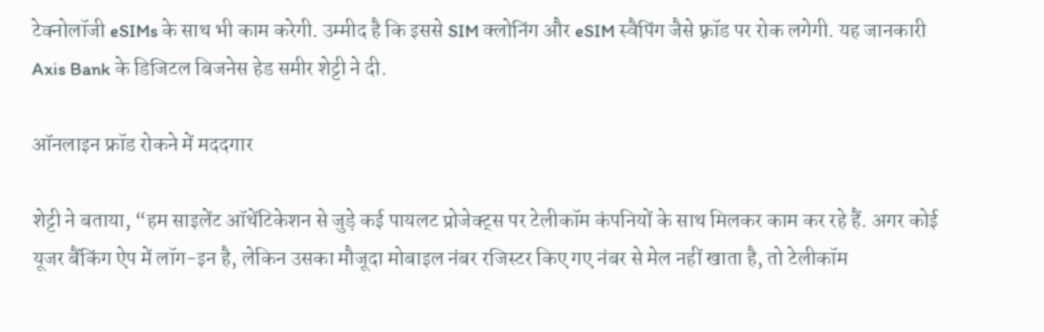टेक्नोलॉजी eSIMs के साथ भी काम करेगी. उम्मीद है कि इससे SIM क्लोनिंग और eSIM स्वैपिंग जैसे फ़्रॉड पर रोक लगेगी. यह जानकारी Axis Bank के डिजिटल बिजनेस हेड समीर शेट्टी ने दी.

ऑनलाइन फ्रॉड रोकने में मददगार

शेट्टी ने बताया, “हम साइलेंट ऑथेंटिकेशन से जुड़े कई पायलट प्रोजेक्ट्स पर टेलीकॉम कंपनियों के साथ मिलकर काम कर रहे हैं. अगर कोई यूजर बैंकिंग ऐप में लॉग-इन है, लेकिन उसका मौजूदा मोबाइल नंबर रजिस्टर किए गए नंबर से मेल नहीं खाता है, तो टेलीकॉम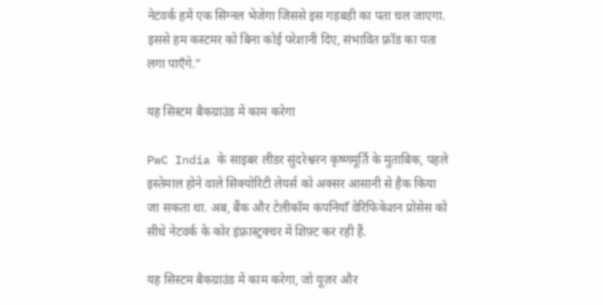नेटवर्क हमें एक सिग्नल भेजेगा जिससे इस गड़बड़ी का पता चल जाएगा. इससे हम कस्टमर को बिना कोई परेशानी दिए, संभावित फ़्रॉड का पता लगा पाएँगे.”

यह सिस्टम बैकग्राउंड में काम करेगा

PwC India के साइबर लीडर सुंदरेश्वरन कृष्णमूर्ति के मुताबिक, पहले इस्तेमाल होने वाले सिक्योरिटी लेयर्स को अक्सर आसानी से हैक किया जा सकता था. अब, बैंक और टेलीकॉम कंपनियाँ वेरिफिकेशन प्रोसेस को सीधे नेटवर्क के कोर इंफ़्रास्ट्रक्चर में शिफ़्ट कर रही हैं.

यह सिस्टम बैकग्राउंड में काम करेगा, जो यूज़र और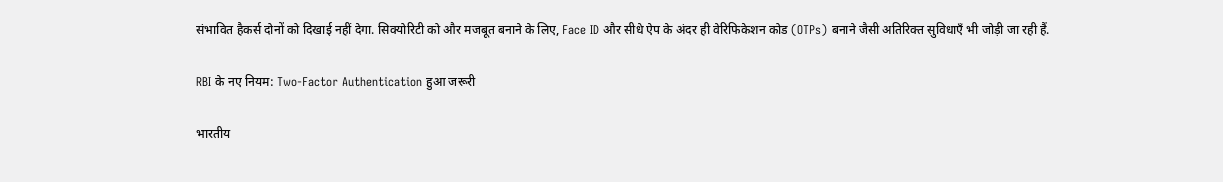संभावित हैकर्स दोनों को दिखाई नहीं देगा. सिक्योरिटी को और मजबूत बनाने के लिए, Face ID और सीधे ऐप के अंदर ही वेरिफिकेशन कोड (OTPs) बनाने जैसी अतिरिक्त सुविधाएँ भी जोड़ी जा रही हैं.

RBI के नए नियम: Two-Factor Authentication हुआ जरूरी

भारतीय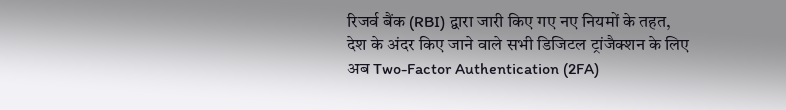रिजर्व बैंक (RBI) द्वारा जारी किए गए नए नियमों के तहत, देश के अंदर किए जाने वाले सभी डिजिटल ट्रांजैक्शन के लिए अब Two-Factor Authentication (2FA)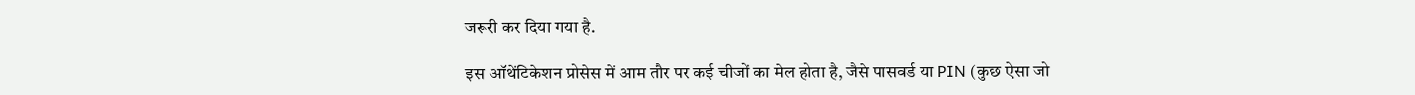जरूरी कर दिया गया है.

इस ऑथेंटिकेशन प्रोसेस में आम तौर पर कई चीजों का मेल होता है, जैसे पासवर्ड या PIN (कुछ ऐसा जो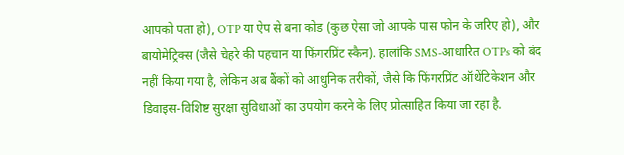आपको पता हो), OTP या ऐप से बना कोड (कुछ ऐसा जो आपके पास फोन के जरिए हो), और बायोमेट्रिक्स (जैसे चेहरे की पहचान या फिंगरप्रिंट स्कैन). हालांकि SMS-आधारित OTPs को बंद नहीं किया गया है, लेकिन अब बैंकों को आधुनिक तरीकों, जैसे कि फिंगरप्रिंट ऑथेंटिकेशन और डिवाइस-विशिष्ट सुरक्षा सुविधाओं का उपयोग करने के लिए प्रोत्साहित किया जा रहा है.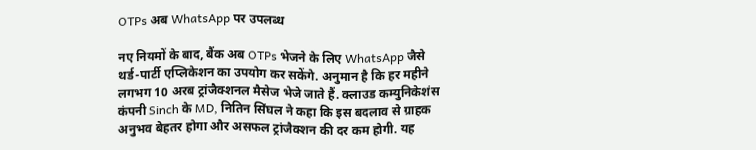OTPs अब WhatsApp पर उपलब्ध

नए नियमों के बाद, बैंक अब OTPs भेजने के लिए WhatsApp जैसे थर्ड-पार्टी एप्लिकेशन का उपयोग कर सकेंगे. अनुमान है कि हर महीने लगभग 10 अरब ट्रांजैक्शनल मैसेज भेजे जाते हैं. क्लाउड कम्युनिकेशंस कंपनी Sinch के MD, नितिन सिंघल ने कहा कि इस बदलाव से ग्राहक अनुभव बेहतर होगा और असफल ट्रांजैक्शन की दर कम होगी. यह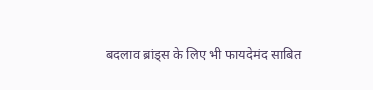बदलाव ब्रांड्स के लिए भी फायदेमंद साबित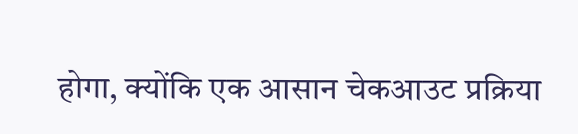होगा, क्योंकि एक आसान चेकआउट प्रक्रिया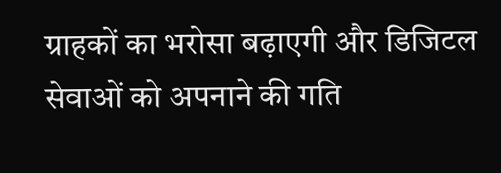ग्राहकों का भरोसा बढ़ाएगी और डिजिटल सेवाओं को अपनाने की गति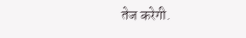तेज करेगी.